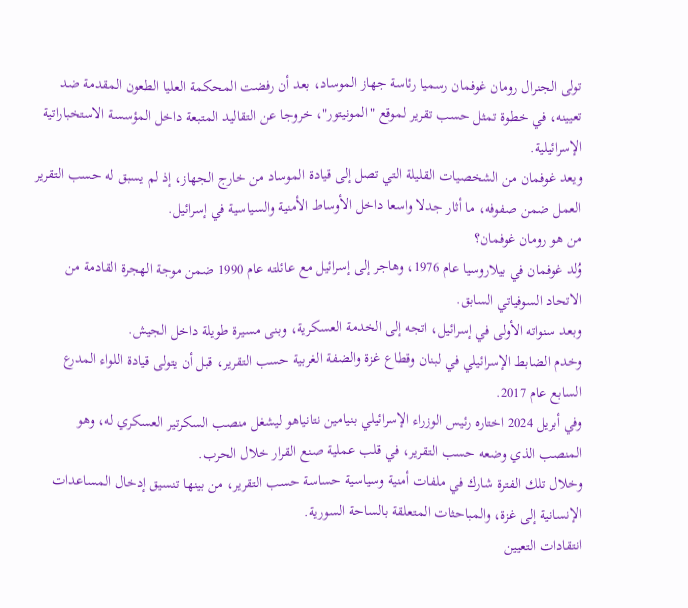تولى الجنرال رومان غوفمان رسميا رئاسة جهاز الموساد، بعد أن رفضت المحكمة العليا الطعون المقدمة ضد تعيينه، في خطوة تمثل حسب تقرير لموقع "المونيتور"، خروجا عن التقاليد المتبعة داخل المؤسسة الاستخباراتية الإسرائيلية.
ويعد غوفمان من الشخصيات القليلة التي تصل إلى قيادة الموساد من خارج الجهاز، إذ لم يسبق له حسب التقرير العمل ضمن صفوفه، ما أثار جدلا واسعا داخل الأوساط الأمنية والسياسية في إسرائيل.
من هو رومان غوفمان؟
وُلد غوفمان في بيلاروسيا عام 1976، وهاجر إلى إسرائيل مع عائلته عام 1990 ضمن موجة الهجرة القادمة من الاتحاد السوفياتي السابق.
وبعد سنواته الأولى في إسرائيل، اتجه إلى الخدمة العسكرية، وبنى مسيرة طويلة داخل الجيش.
وخدم الضابط الإسرائيلي في لبنان وقطاع غزة والضفة الغربية حسب التقرير، قبل أن يتولى قيادة اللواء المدرع السابع عام 2017.
وفي أبريل 2024 اختاره رئيس الوزراء الإسرائيلي بنيامين نتانياهو ليشغل منصب السكرتير العسكري له، وهو المنصب الذي وضعه حسب التقرير، في قلب عملية صنع القرار خلال الحرب.
وخلال تلك الفترة شارك في ملفات أمنية وسياسية حساسة حسب التقرير، من بينها تنسيق إدخال المساعدات الإنسانية إلى غزة، والمباحثات المتعلقة بالساحة السورية.
انتقادات التعيين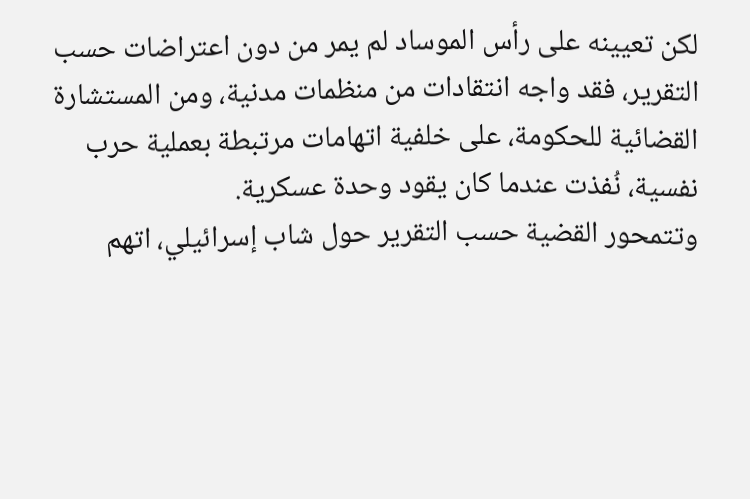لكن تعيينه على رأس الموساد لم يمر من دون اعتراضات حسب التقرير، فقد واجه انتقادات من منظمات مدنية، ومن المستشارة القضائية للحكومة، على خلفية اتهامات مرتبطة بعملية حرب نفسية، نُفذت عندما كان يقود وحدة عسكرية.
وتتمحور القضية حسب التقرير حول شاب إسرائيلي، اتهم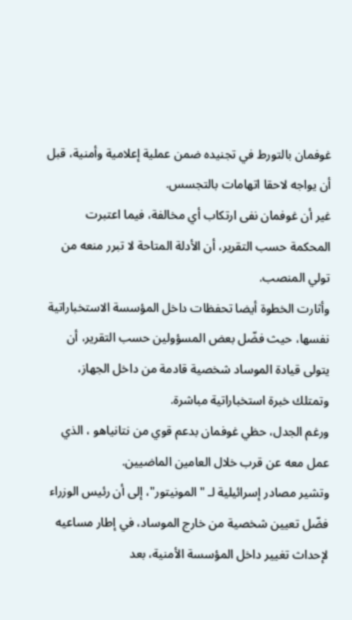غوفمان بالتورط في تجنيده ضمن عملية إعلامية وأمنية، قبل أن يواجه لاحقا اتهامات بالتجسس.
غير أن غوفمان نفى ارتكاب أي مخالفة، فيما اعتبرت المحكمة حسب التقرير، أن الأدلة المتاحة لا تبرر منعه من تولي المنصب.
وأثارت الخطوة أيضا تحفظات داخل المؤسسة الاستخباراتية نفسها، حيث فضّل بعض المسؤولين حسب التقرير، أن يتولى قيادة الموساد شخصية قادمة من داخل الجهاز، وتمتلك خبرة استخباراتية مباشرة.
ورغم الجدل، حظي غوفمان بدعم قوي من نتانياهو ، الذي عمل معه عن قرب خلال العامين الماضيين.
وتشير مصادر إسرائيلية لـ "المونيتور"، إلى أن رئيس الوزراء فضّل تعيين شخصية من خارج الموساد، في إطار مساعيه لإحداث تغيير داخل المؤسسة الأمنية، بعد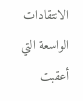الانتقادات الواسعة التي أعقبت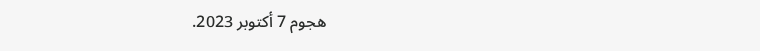هجوم 7 أكتوبر 2023.